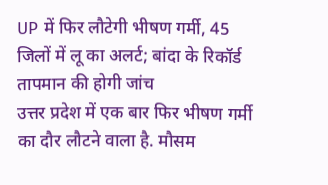UP में फिर लौटेगी भीषण गर्मी, 45 जिलों में लू का अलर्ट; बांदा के रिकॉर्ड तापमान की होगी जांच
उत्तर प्रदेश में एक बार फिर भीषण गर्मी का दौर लौटने वाला है. मौसम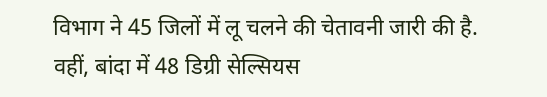विभाग ने 45 जिलों में लू चलने की चेतावनी जारी की है. वहीं, बांदा में 48 डिग्री सेल्सियस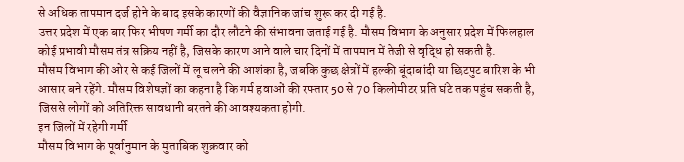से अधिक तापमान दर्ज होने के बाद इसके कारणों की वैज्ञानिक जांच शुरू कर दी गई है.
उत्तर प्रदेश में एक बार फिर भीषण गर्मी का दौर लौटने की संभावना जताई गई है. मौसम विभाग के अनुसार प्रदेश में फिलहाल कोई प्रभावी मौसम तंत्र सक्रिय नहीं है, जिसके कारण आने वाले चार दिनों में तापमान में तेजी से वृद्धि हो सकती है.
मौसम विभाग की ओर से कई जिलों में लू चलने की आशंका है, जबकि कुछ क्षेत्रों में हल्की बूंदाबांदी या छिटपुट बारिश के भी आसार बने रहेंगे. मौसम विशेषज्ञों का कहना है कि गर्म हवाओं की रफ्तार 50 से 70 किलोमीटर प्रति घंटे तक पहुंच सकती है, जिससे लोगों को अतिरिक्त सावधानी बरतने की आवश्यकता होगी.
इन जिलों में रहेगी गर्मी
मौसम विभाग के पूर्वानुमान के मुताबिक शुक्रवार को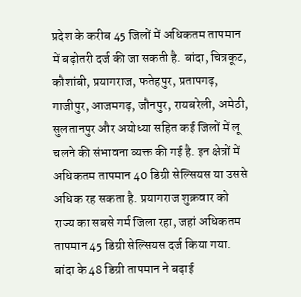प्रदेश के करीब 45 जिलों में अधिकतम तापमान में बढ़ोतरी दर्ज की जा सकती है. बांदा, चित्रकूट, कौशांबी, प्रयागराज, फतेहपुर, प्रतापगढ़, गाजीपुर, आजमगढ़, जौनपुर, रायबरेली, अमेठी, सुलतानपुर और अयोध्या सहित कई जिलों में लू चलने की संभावना व्यक्त की गई है. इन क्षेत्रों में अधिकतम तापमान 40 डिग्री सेल्सियस या उससे अधिक रह सकता है. प्रयागराज शुक्रवार को राज्य का सबसे गर्म जिला रहा, जहां अधिकतम तापमान 45 डिग्री सेल्सियस दर्ज किया गया.
बांदा के 48 डिग्री तापमान ने बढ़ाई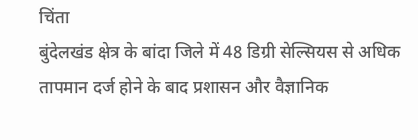चिंता
बुंदेलखंड क्षेत्र के बांदा जिले में 48 डिग्री सेल्सियस से अधिक तापमान दर्ज होने के बाद प्रशासन और वैज्ञानिक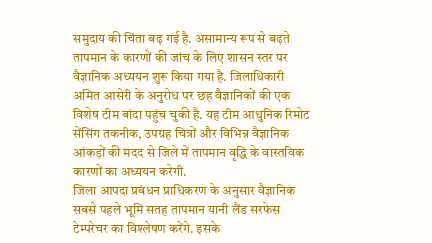समुदाय की चिंता बढ़ गई है. असामान्य रूप से बढ़ते तापमान के कारणों की जांच के लिए शासन स्तर पर वैज्ञानिक अध्ययन शुरू किया गया है. जिलाधिकारी अमित आसेरी के अनुरोध पर छह वैज्ञानिकों की एक विशेष टीम बांदा पहुंच चुकी है. यह टीम आधुनिक रिमोट सेंसिंग तकनीक, उपग्रह चित्रों और विभिन्न वैज्ञानिक आंकड़ों की मदद से जिले में तापमान वृद्धि के वास्तविक कारणों का अध्ययन करेगी.
जिला आपदा प्रबंधन प्राधिकरण के अनुसार वैज्ञानिक सबसे पहले भूमि सतह तापमान यानी लैंड सरफेस टेम्परेचर का विश्लेषण करेंगे. इसके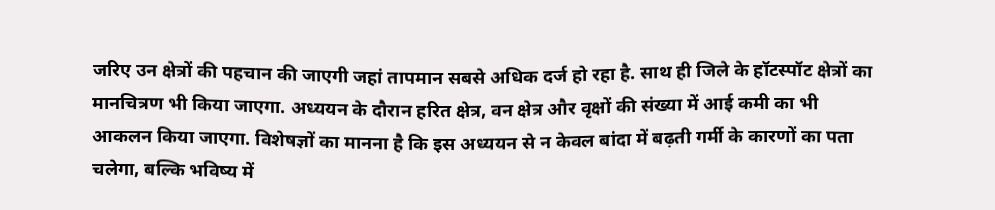जरिए उन क्षेत्रों की पहचान की जाएगी जहां तापमान सबसे अधिक दर्ज हो रहा है. साथ ही जिले के हॉटस्पॉट क्षेत्रों का मानचित्रण भी किया जाएगा. अध्ययन के दौरान हरित क्षेत्र, वन क्षेत्र और वृक्षों की संख्या में आई कमी का भी आकलन किया जाएगा. विशेषज्ञों का मानना है कि इस अध्ययन से न केवल बांदा में बढ़ती गर्मी के कारणों का पता चलेगा, बल्कि भविष्य में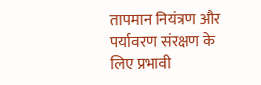तापमान नियंत्रण और पर्यावरण संरक्षण के लिए प्रभावी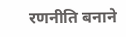रणनीति बनाने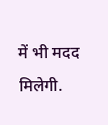में भी मदद मिलेगी.